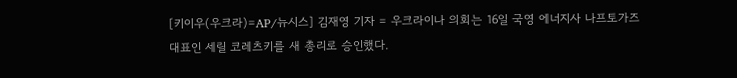[키이우(우크라)=AP/뉴시스] 김재영 기자 = 우크라이나 의회는 16일 국영 에너지사 나프토가즈 대표인 세릴 코레츠키를 새 총리로 승인했다.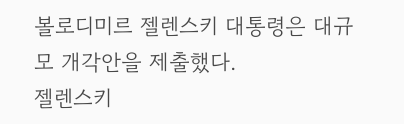볼로디미르 젤렌스키 대통령은 대규모 개각안을 제출했다.
젤렌스키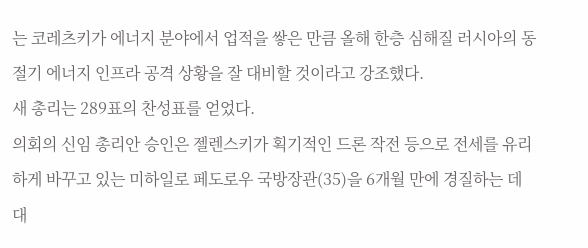는 코레츠키가 에너지 분야에서 업적을 쌓은 만큼 올해 한층 심해질 러시아의 동절기 에너지 인프라 공격 상황을 잘 대비할 것이라고 강조했다.
새 총리는 289표의 찬성표를 얻었다.
의회의 신임 총리안 승인은 젤렌스키가 획기적인 드론 작전 등으로 전세를 유리하게 바꾸고 있는 미하일로 페도로우 국방장관(35)을 6개월 만에 경질하는 데 대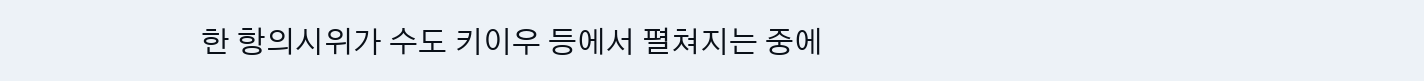한 항의시위가 수도 키이우 등에서 펼쳐지는 중에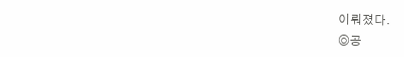이뤄졌다.
◎공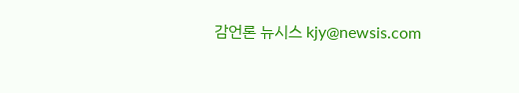감언론 뉴시스 kjy@newsis.com